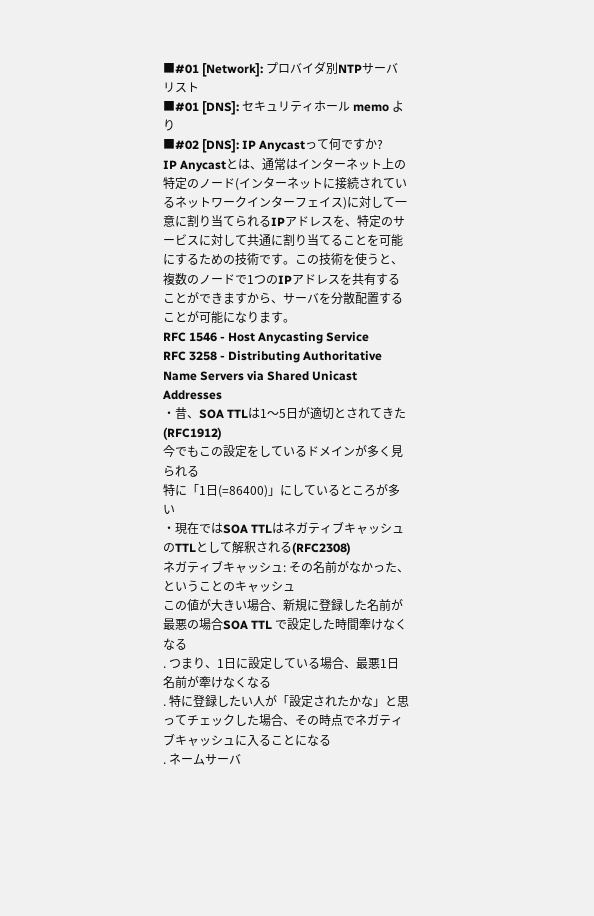■#01 [Network]: プロバイダ別NTPサーバリスト
■#01 [DNS]: セキュリティホール memo より
■#02 [DNS]: IP Anycastって何ですか?
IP Anycastとは、通常はインターネット上の特定のノード(インターネットに接続されているネットワークインターフェイス)に対して一意に割り当てられるIPアドレスを、特定のサービスに対して共通に割り当てることを可能にするための技術です。この技術を使うと、複数のノードで1つのIPアドレスを共有することができますから、サーバを分散配置することが可能になります。
RFC 1546 - Host Anycasting Service
RFC 3258 - Distributing Authoritative Name Servers via Shared Unicast Addresses
・昔、SOA TTLは1〜5日が適切とされてきた(RFC1912)
今でもこの設定をしているドメインが多く見られる
特に「1日(=86400)」にしているところが多い
・現在ではSOA TTLはネガティブキャッシュのTTLとして解釈される(RFC2308)
ネガティブキャッシュ: その名前がなかった、ということのキャッシュ
この値が大きい場合、新規に登録した名前が最悪の場合SOA TTL で設定した時間牽けなくなる
. つまり、1日に設定している場合、最悪1日名前が牽けなくなる
. 特に登録したい人が「設定されたかな」と思ってチェックした場合、その時点でネガティブキャッシュに入ることになる
. ネームサーバ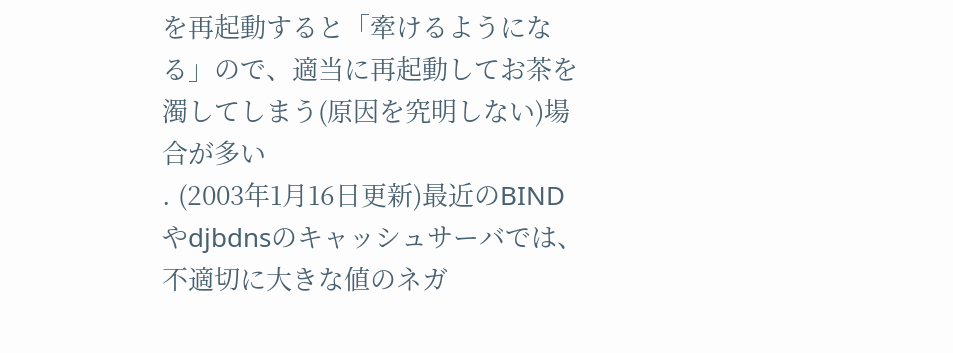を再起動すると「牽けるようになる」ので、適当に再起動してお茶を濁してしまう(原因を究明しない)場合が多い
. (2003年1月16日更新)最近のBINDやdjbdnsのキャッシュサーバでは、不適切に大きな値のネガ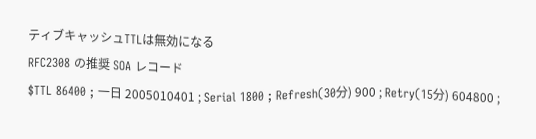ティブキャッシュTTLは無効になる
RFC2308 の推奨 SOA レコード
$TTL 86400 ; 一日 2005010401 ; Serial 1800 ; Refresh(30分) 900 ; Retry(15分) 604800 ;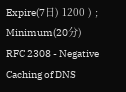Expire(7日) 1200 ) ; Minimum(20分)
RFC 2308 - Negative Caching of DNS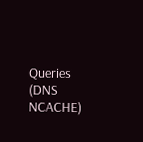Queries (DNS NCACHE)